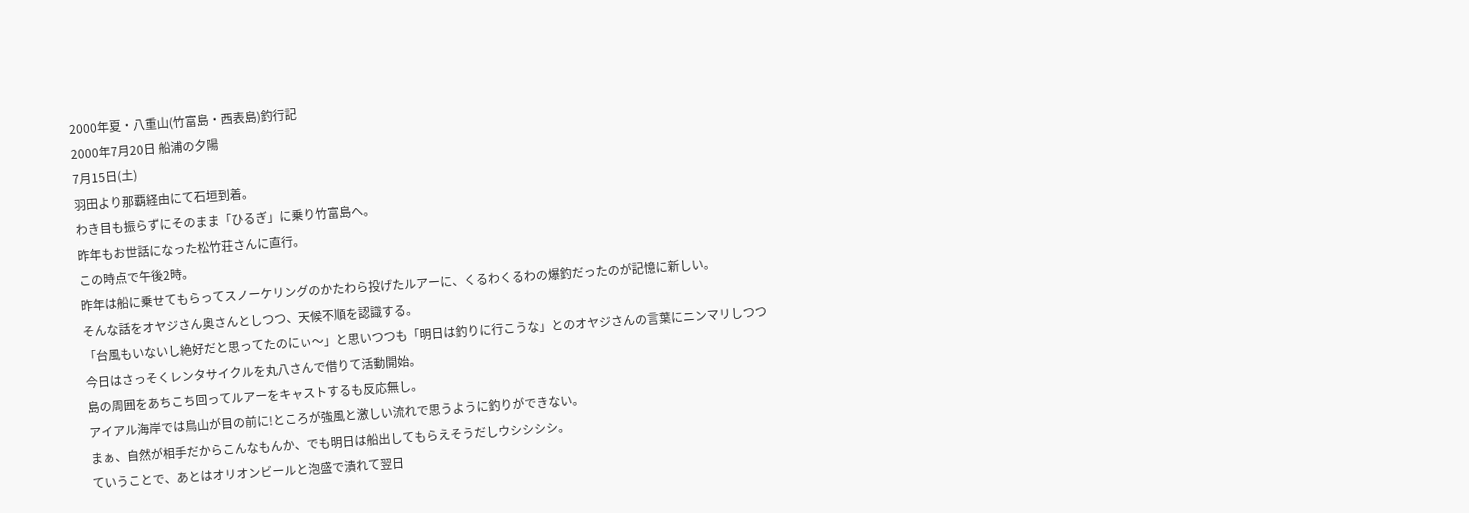2000年夏・八重山(竹富島・西表島)釣行記
2000年7月20日 船浦の夕陽
7月15日(土)
羽田より那覇経由にて石垣到着。
わき目も振らずにそのまま「ひるぎ」に乗り竹富島へ。
昨年もお世話になった松竹荘さんに直行。
この時点で午後2時。
昨年は船に乗せてもらってスノーケリングのかたわら投げたルアーに、くるわくるわの爆釣だったのが記憶に新しい。
そんな話をオヤジさん奥さんとしつつ、天候不順を認識する。
「台風もいないし絶好だと思ってたのにぃ〜」と思いつつも「明日は釣りに行こうな」とのオヤジさんの言葉にニンマリしつつ
今日はさっそくレンタサイクルを丸八さんで借りて活動開始。
島の周囲をあちこち回ってルアーをキャストするも反応無し。
アイアル海岸では鳥山が目の前に!ところが強風と激しい流れで思うように釣りができない。
まぁ、自然が相手だからこんなもんか、でも明日は船出してもらえそうだしウシシシシ。
ていうことで、あとはオリオンビールと泡盛で潰れて翌日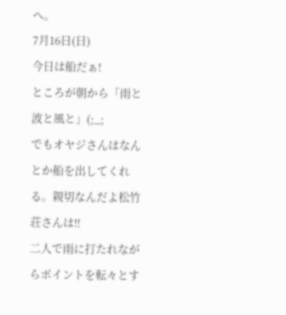へ。
7月16日(日)
今日は船だぁ!
ところが朝から「雨と波と風と」(;_;
でもオヤジさんはなんとか船を出してくれる。親切なんだよ松竹荘さんは!!
二人で雨に打たれながらポイントを転々とす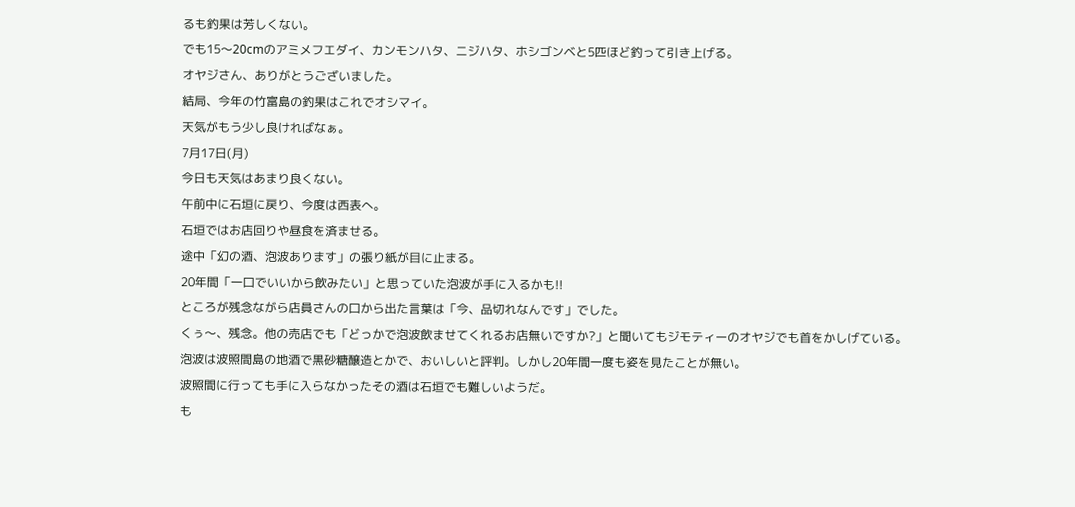るも釣果は芳しくない。
でも15〜20cmのアミメフエダイ、カンモンハタ、ニジハタ、ホシゴンベと5匹ほど釣って引き上げる。
オヤジさん、ありがとうございました。
結局、今年の竹富島の釣果はこれでオシマイ。
天気がもう少し良ければなぁ。
7月17日(月)
今日も天気はあまり良くない。
午前中に石垣に戻り、今度は西表へ。
石垣ではお店回りや昼食を済ませる。
途中「幻の酒、泡波あります」の張り紙が目に止まる。
20年間「一口でいいから飲みたい」と思っていた泡波が手に入るかも!!
ところが残念ながら店員さんの口から出た言葉は「今、品切れなんです」でした。
くぅ〜、残念。他の売店でも「どっかで泡波飲ませてくれるお店無いですか?」と聞いてもジモティーのオヤジでも首をかしげている。
泡波は波照間島の地酒で黒砂糖醸造とかで、おいしいと評判。しかし20年間一度も姿を見たことが無い。
波照間に行っても手に入らなかったその酒は石垣でも難しいようだ。
も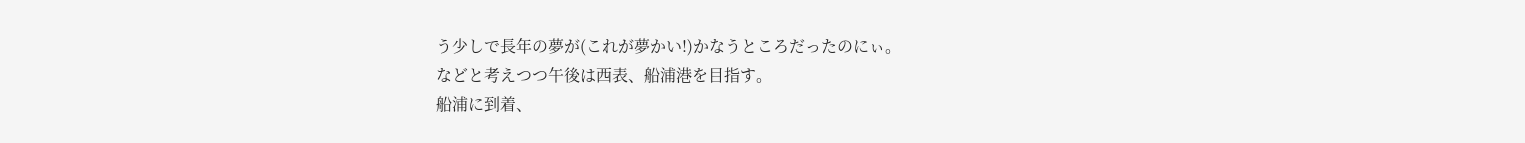う少しで長年の夢が(これが夢かい!)かなうところだったのにぃ。
などと考えつつ午後は西表、船浦港を目指す。
船浦に到着、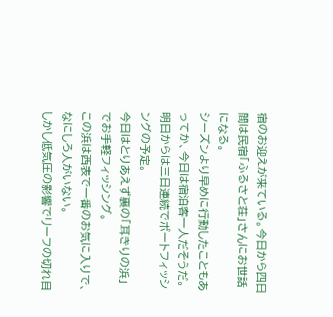宿のお迎えが来ている。今日から四日間は民宿「ふるさと荘」さんにお世話になる。
シーズンより早めに行動したこともあってか、今日は宿泊客一人だそうだ。
明日からは三日連続でボートフィッシングの予定。
今日はとりあえず裏の「耳きりの浜」でお手軽フィッシング。
この浜は西表で一番のお気に入りで、なにしろ人がいない。
しかし低気圧の影響でリーフの切れ目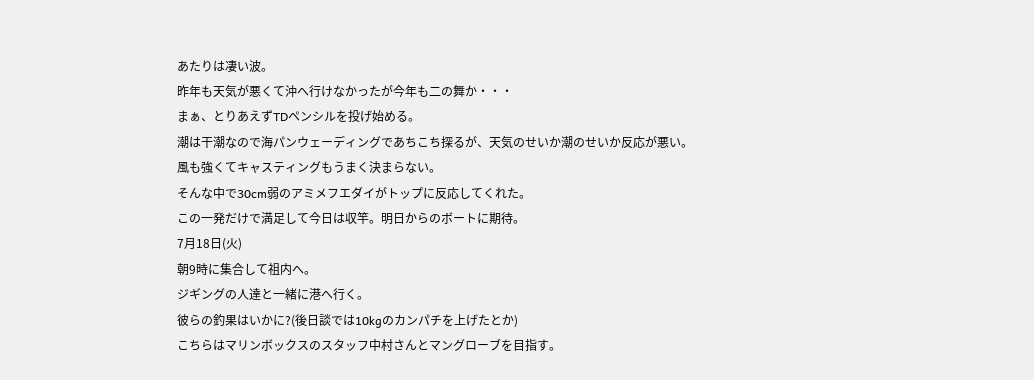あたりは凄い波。
昨年も天気が悪くて沖へ行けなかったが今年も二の舞か・・・
まぁ、とりあえずTDペンシルを投げ始める。
潮は干潮なので海パンウェーディングであちこち探るが、天気のせいか潮のせいか反応が悪い。
風も強くてキャスティングもうまく決まらない。
そんな中で30cm弱のアミメフエダイがトップに反応してくれた。
この一発だけで満足して今日は収竿。明日からのボートに期待。
7月18日(火)
朝9時に集合して祖内へ。
ジギングの人達と一緒に港へ行く。
彼らの釣果はいかに?(後日談では10kgのカンパチを上げたとか)
こちらはマリンボックスのスタッフ中村さんとマングローブを目指す。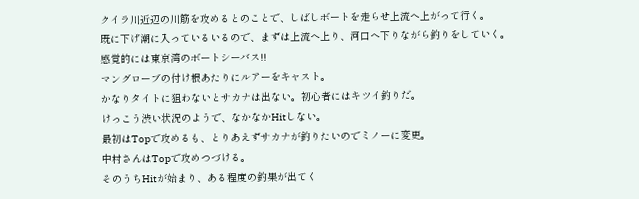クイラ川近辺の川筋を攻めるとのことで、しばしボートを走らせ上流へ上がって行く。
既に下げ潮に入っているいるので、まずは上流へ上り、河口へ下りながら釣りをしていく。
感覚的には東京湾のボートシーバス!!
マングローブの付け根あたりにルアーをキャスト。
かなりタイトに狙わないとサカナは出ない。初心者にはキツイ釣りだ。
けっこう渋い状況のようで、なかなかHitしない。
最初はTopで攻めるも、とりあえずサカナが釣りたいのでミノーに変更。
中村さんはTopで攻めつづける。
そのうちHitが始まり、ある程度の釣果が出てく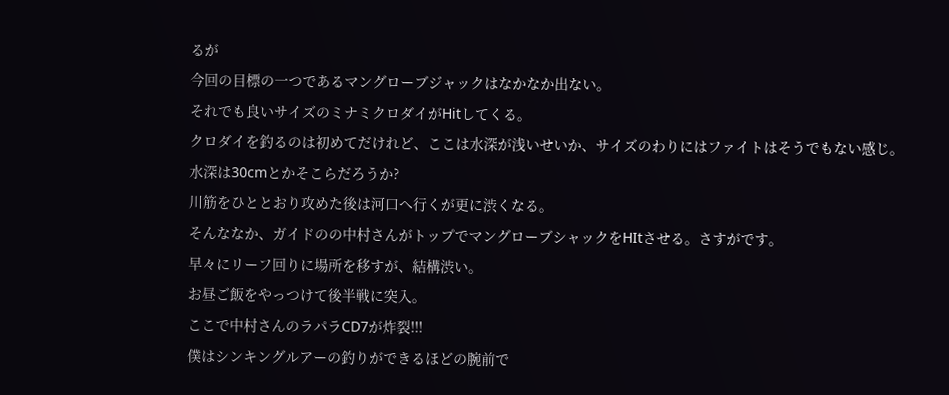るが
今回の目標の一つであるマングローブジャックはなかなか出ない。
それでも良いサイズのミナミクロダイがHitしてくる。
クロダイを釣るのは初めてだけれど、ここは水深が浅いせいか、サイズのわりにはファイトはそうでもない感じ。
水深は30cmとかそこらだろうか?
川筋をひととおり攻めた後は河口へ行くが更に渋くなる。
そんななか、ガイドのの中村さんがトップでマングローブシャックをHItさせる。さすがです。
早々にリーフ回りに場所を移すが、結構渋い。
お昼ご飯をやっつけて後半戦に突入。
ここで中村さんのラパラCD7が炸裂!!!
僕はシンキングルアーの釣りができるほどの腕前で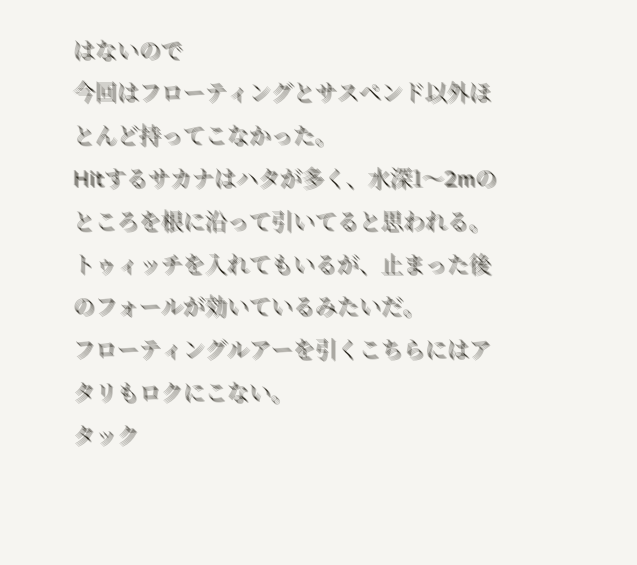はないので
今回はフローティングとサスペンド以外ほとんど持ってこなかった。
Hitするサカナはハタが多く、水深1〜2mのところを根に沿って引いてると思われる。
トゥィッチを入れてもいるが、止まった後のフォールが効いているみたいだ。
フローティングルアーを引くこちらにはアタリもロクにこない。
タック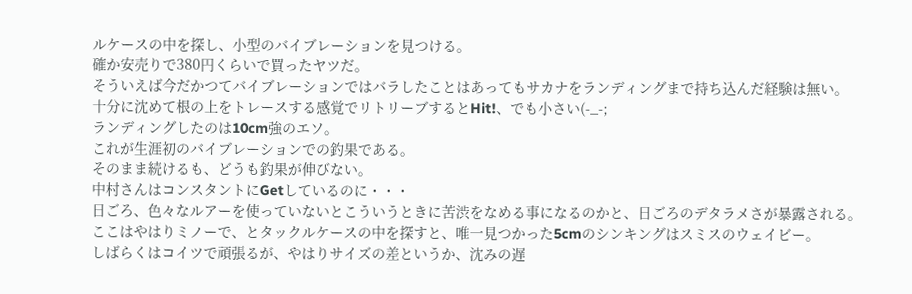ルケースの中を探し、小型のバイブレーションを見つける。
確か安売りで380円くらいで買ったヤツだ。
そういえば今だかつてバイブレーションではバラしたことはあってもサカナをランディングまで持ち込んだ経験は無い。
十分に沈めて根の上をトレースする感覚でリトリーブするとHit!、でも小さい(-_-;
ランディングしたのは10cm強のエソ。
これが生涯初のバイブレーションでの釣果である。
そのまま続けるも、どうも釣果が伸びない。
中村さんはコンスタントにGetしているのに・・・
日ごろ、色々なルアーを使っていないとこういうときに苦渋をなめる事になるのかと、日ごろのデタラメさが暴露される。
ここはやはりミノーで、とタックルケースの中を探すと、唯一見つかった5cmのシンキングはスミスのウェイビー。
しばらくはコイツで頑張るが、やはりサイズの差というか、沈みの遅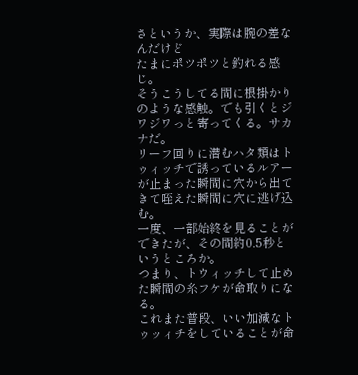さというか、実際は腕の差なんだけど
たまにポツポツと釣れる感じ。
そうこうしてる間に根掛かりのような感触。でも引くとジワジワっと寄ってくる。サカナだ。
リーフ回りに潜むハタ類はトゥィッチで誘っているルアーが止まった瞬間に穴から出てきて咥えた瞬間に穴に逃げ込む。
一度、一部始終を見ることができたが、その間約0.5秒というところか。
つまり、トウィッチして止めた瞬間の糸フケが命取りになる。
これまた普段、いい加減なトゥッィチをしていることが命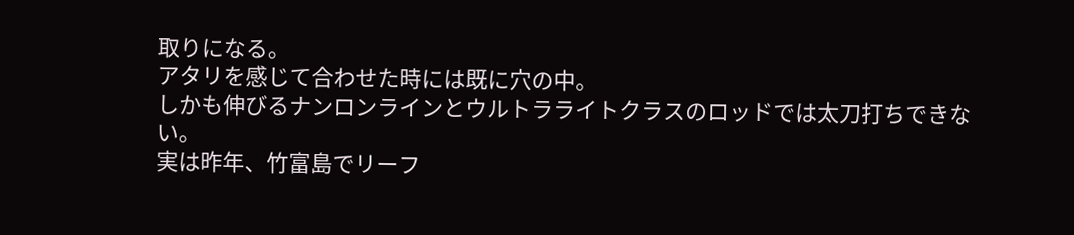取りになる。
アタリを感じて合わせた時には既に穴の中。
しかも伸びるナンロンラインとウルトラライトクラスのロッドでは太刀打ちできない。
実は昨年、竹富島でリーフ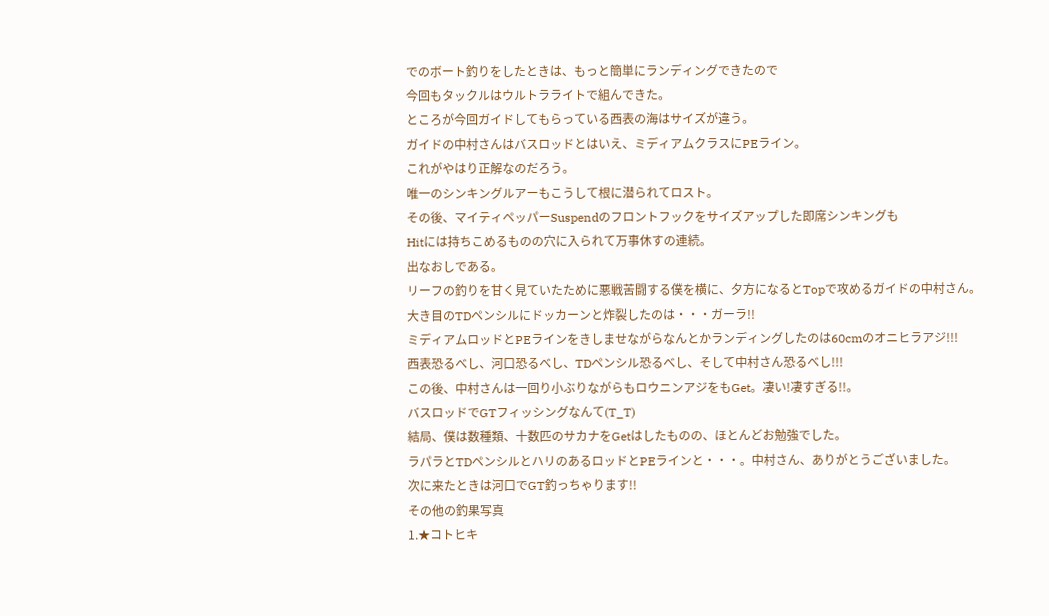でのボート釣りをしたときは、もっと簡単にランディングできたので
今回もタックルはウルトラライトで組んできた。
ところが今回ガイドしてもらっている西表の海はサイズが違う。
ガイドの中村さんはバスロッドとはいえ、ミディアムクラスにPEライン。
これがやはり正解なのだろう。
唯一のシンキングルアーもこうして根に潜られてロスト。
その後、マイティペッパーSuspendのフロントフックをサイズアップした即席シンキングも
Hitには持ちこめるものの穴に入られて万事休すの連続。
出なおしである。
リーフの釣りを甘く見ていたために悪戦苦闘する僕を横に、夕方になるとTopで攻めるガイドの中村さん。
大き目のTDペンシルにドッカーンと炸裂したのは・・・ガーラ!!
ミディアムロッドとPEラインをきしませながらなんとかランディングしたのは60cmのオニヒラアジ!!!
西表恐るべし、河口恐るべし、TDペンシル恐るべし、そして中村さん恐るべし!!!
この後、中村さんは一回り小ぶりながらもロウニンアジをもGet。凄い!凄すぎる!!。
バスロッドでGTフィッシングなんて(T_T)
結局、僕は数種類、十数匹のサカナをGetはしたものの、ほとんどお勉強でした。
ラパラとTDペンシルとハリのあるロッドとPEラインと・・・。中村さん、ありがとうございました。
次に来たときは河口でGT釣っちゃります!!
その他の釣果写真
1.★コトヒキ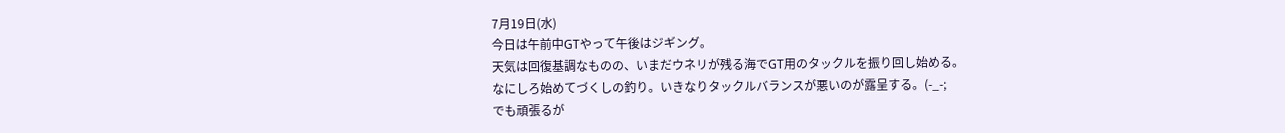7月19日(水)
今日は午前中GTやって午後はジギング。
天気は回復基調なものの、いまだウネリが残る海でGT用のタックルを振り回し始める。
なにしろ始めてづくしの釣り。いきなりタックルバランスが悪いのが露呈する。(-_-;
でも頑張るが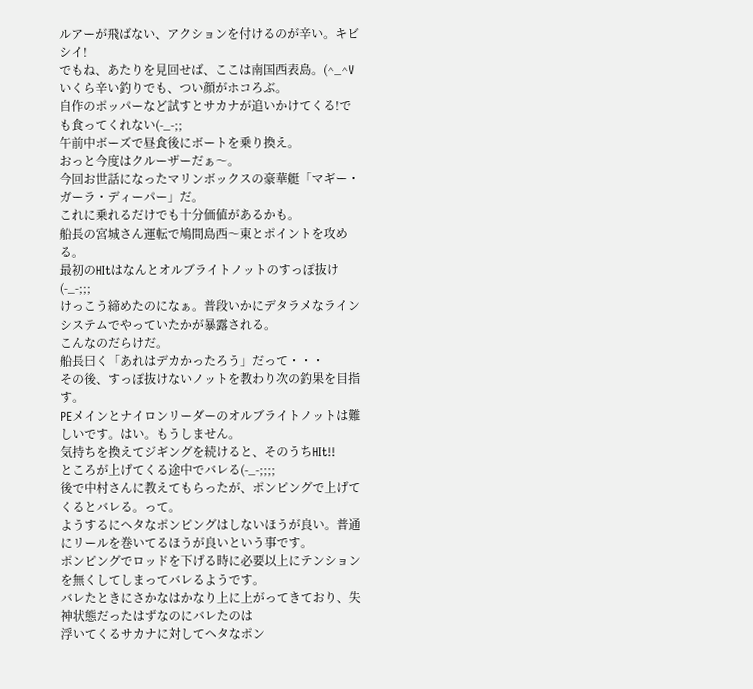ルアーが飛ばない、アクションを付けるのが辛い。キビシイ!
でもね、あたりを見回せば、ここは南国西表島。(^_^V
いくら辛い釣りでも、つい顔がホコろぶ。
自作のポッパーなど試すとサカナが追いかけてくる!でも食ってくれない(-_-;;
午前中ボーズで昼食後にボートを乗り換え。
おっと今度はクルーザーだぁ〜。
今回お世話になったマリンボックスの豪華艇「マギー・ガーラ・ディーパー」だ。
これに乗れるだけでも十分価値があるかも。
船長の宮城さん運転で鳩間島西〜東とポイントを攻める。
最初のHItはなんとオルブライトノットのすっぽ抜け(-_-;;;
けっこう締めたのになぁ。普段いかにデタラメなラインシステムでやっていたかが暴露される。
こんなのだらけだ。
船長曰く「あれはデカかったろう」だって・・・
その後、すっぽ抜けないノットを教わり次の釣果を目指す。
PEメインとナイロンリーダーのオルブライトノットは難しいです。はい。もうしません。
気持ちを換えてジギングを続けると、そのうちHIt!!
ところが上げてくる途中でバレる(-_-;;;;
後で中村さんに教えてもらったが、ポンピングで上げてくるとバレる。って。
ようするにヘタなポンピングはしないほうが良い。普通にリールを巻いてるほうが良いという事です。
ポンピングでロッドを下げる時に必要以上にテンションを無くしてしまってバレるようです。
バレたときにさかなはかなり上に上がってきており、失神状態だったはずなのにバレたのは
浮いてくるサカナに対してヘタなポン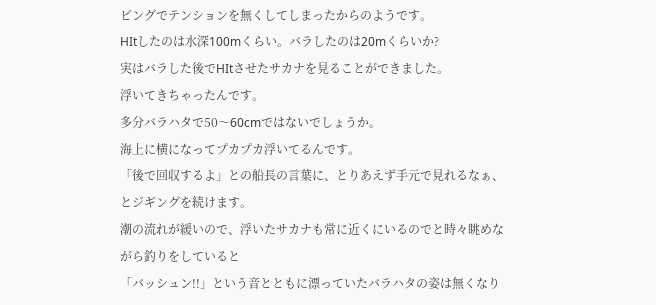ピングでテンションを無くしてしまったからのようです。
HItしたのは水深100mくらい。バラしたのは20mくらいか?
実はバラした後でHItさせたサカナを見ることができました。
浮いてきちゃったんです。
多分バラハタで50〜60cmではないでしょうか。
海上に横になってプカプカ浮いてるんです。
「後で回収するよ」との船長の言葉に、とりあえず手元で見れるなぁ、とジギングを続けます。
潮の流れが緩いので、浮いたサカナも常に近くにいるのでと時々眺めながら釣りをしていると
「バッシュン!!」という音とともに漂っていたバラハタの姿は無くなり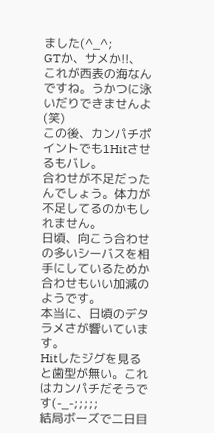ました(^_^;
GTか、サメか!!、これが西表の海なんですね。うかつに泳いだりできませんよ(笑)
この後、カンパチポイントでも1Hitさせるもバレ。
合わせが不足だったんでしょう。体力が不足してるのかもしれません。
日頃、向こう合わせの多いシーバスを相手にしているためか合わせもいい加減のようです。
本当に、日頃のデタラメさが響いています。
Hitしたジグを見ると歯型が無い。これはカンパチだそうです(-_-;;;;;
結局ボーズで二日目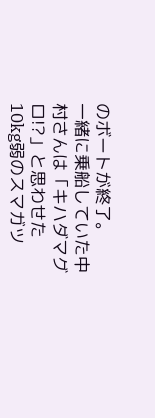のボートが終了。
一緒に乗船していた中村さんは「キハダマグロ!?」と思わせた10kg弱のスマガツ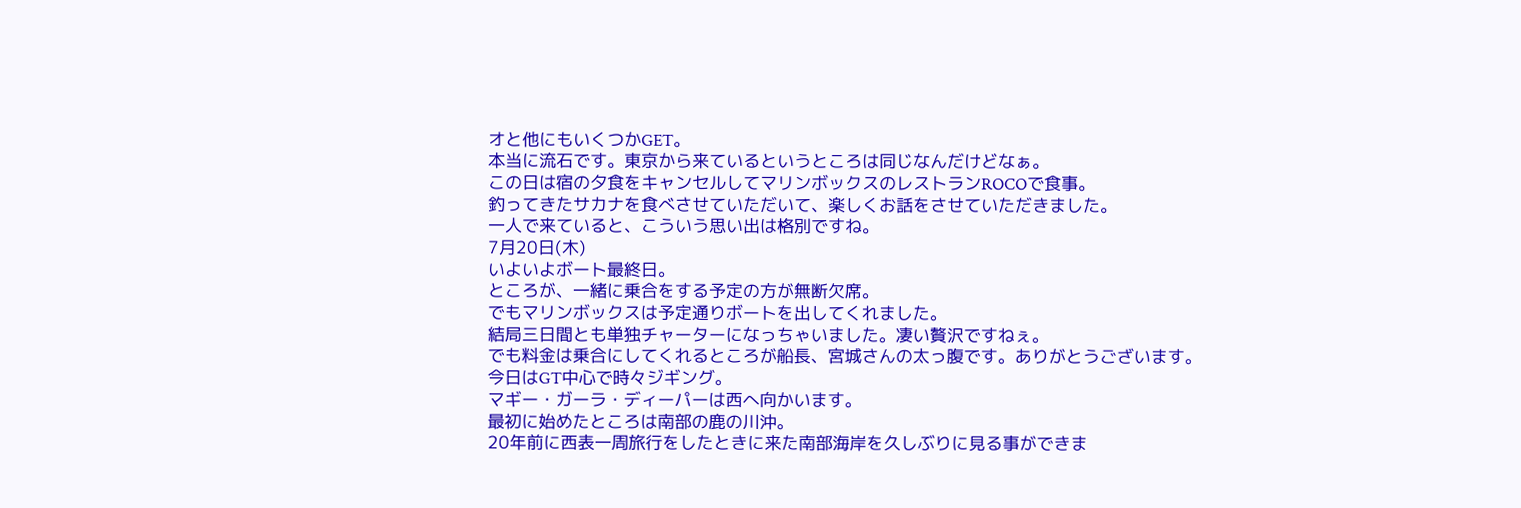オと他にもいくつかGET。
本当に流石です。東京から来ているというところは同じなんだけどなぁ。
この日は宿の夕食をキャンセルしてマリンボックスのレストランROCOで食事。
釣ってきたサカナを食べさせていただいて、楽しくお話をさせていただきました。
一人で来ていると、こういう思い出は格別ですね。
7月20日(木)
いよいよボート最終日。
ところが、一緒に乗合をする予定の方が無断欠席。
でもマリンボックスは予定通りボートを出してくれました。
結局三日間とも単独チャーターになっちゃいました。凄い贅沢ですねぇ。
でも料金は乗合にしてくれるところが船長、宮城さんの太っ腹です。ありがとうございます。
今日はGT中心で時々ジギング。
マギー・ガーラ・ディーパーは西へ向かいます。
最初に始めたところは南部の鹿の川沖。
20年前に西表一周旅行をしたときに来た南部海岸を久しぶりに見る事ができま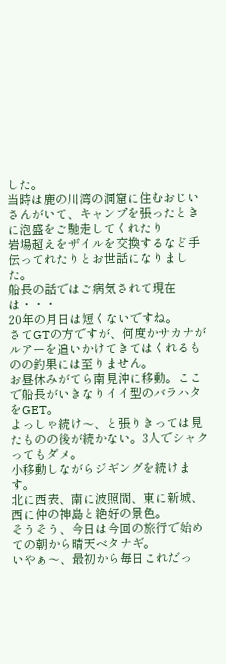した。
当時は鹿の川湾の洞窟に住むおじいさんがいて、キャンプを張ったときに泡盛をご馳走してくれたり
岩場超えをザイルを交換するなど手伝ってれたりとお世話になりました。
船長の話ではご病気されて現在は・・・
20年の月日は短くないですね。
さてGTの方ですが、何度かサカナがルアーを追いかけてきてはくれるものの釣果には至りません。
お昼休みがてら南見沖に移動。ここで船長がいきなりイイ型のバラハタをGET。
よっしゃ続け〜、と張りきっては見たものの後が続かない。3人でシャクってもダメ。
小移動しながらジギングを続けます。
北に西表、南に波照間、東に新城、西に仲の神島と絶好の景色。
そうそう、今日は今回の旅行で始めての朝から晴天ベタナギ。
いやぁ〜、最初から毎日これだっ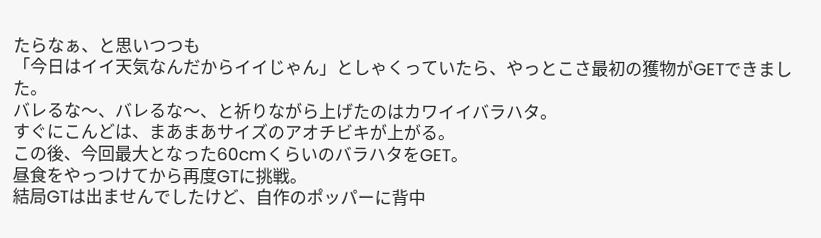たらなぁ、と思いつつも
「今日はイイ天気なんだからイイじゃん」としゃくっていたら、やっとこさ最初の獲物がGETできました。
バレるな〜、バレるな〜、と祈りながら上げたのはカワイイバラハタ。
すぐにこんどは、まあまあサイズのアオチビキが上がる。
この後、今回最大となった60cmくらいのバラハタをGET。
昼食をやっつけてから再度GTに挑戦。
結局GTは出ませんでしたけど、自作のポッパーに背中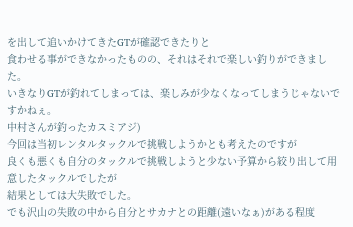を出して追いかけてきたGTが確認できたりと
食わせる事ができなかったものの、それはそれで楽しい釣りができました。
いきなりGTが釣れてしまっては、楽しみが少なくなってしまうじゃないですかねぇ。
中村さんが釣ったカスミアジ)
今回は当初レンタルタックルで挑戦しようかとも考えたのですが
良くも悪くも自分のタックルで挑戦しようと少ない予算から絞り出して用意したタックルでしたが
結果としては大失敗でした。
でも沢山の失敗の中から自分とサカナとの距離(遠いなぁ)がある程度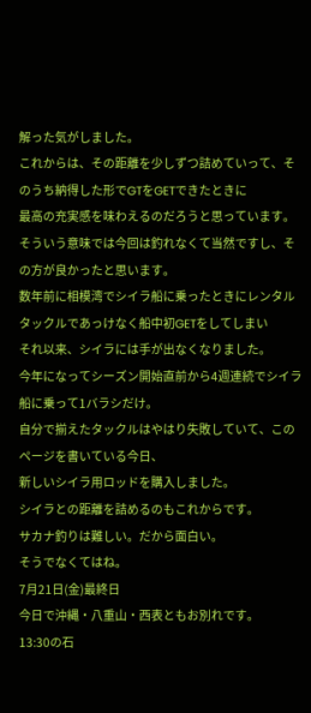解った気がしました。
これからは、その距離を少しずつ詰めていって、そのうち納得した形でGTをGETできたときに
最高の充実感を味わえるのだろうと思っています。
そういう意味では今回は釣れなくて当然ですし、その方が良かったと思います。
数年前に相模湾でシイラ船に乗ったときにレンタルタックルであっけなく船中初GETをしてしまい
それ以来、シイラには手が出なくなりました。
今年になってシーズン開始直前から4週連続でシイラ船に乗って1バラシだけ。
自分で揃えたタックルはやはり失敗していて、このページを書いている今日、
新しいシイラ用ロッドを購入しました。
シイラとの距離を詰めるのもこれからです。
サカナ釣りは難しい。だから面白い。
そうでなくてはね。
7月21日(金)最終日
今日で沖縄・八重山・西表ともお別れです。
13:30の石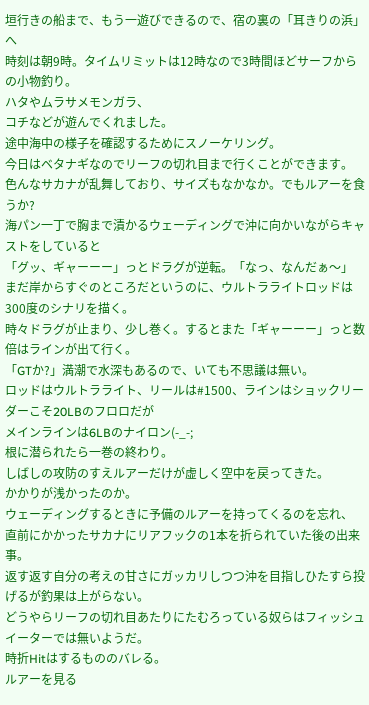垣行きの船まで、もう一遊びできるので、宿の裏の「耳きりの浜」へ
時刻は朝9時。タイムリミットは12時なので3時間ほどサーフからの小物釣り。
ハタやムラサメモンガラ、
コチなどが遊んでくれました。
途中海中の様子を確認するためにスノーケリング。
今日はベタナギなのでリーフの切れ目まで行くことができます。
色んなサカナが乱舞しており、サイズもなかなか。でもルアーを食うか?
海パン一丁で胸まで漬かるウェーディングで沖に向かいながらキャストをしていると
「グッ、ギャーーー」っとドラグが逆転。「なっ、なんだぁ〜」
まだ岸からすぐのところだというのに、ウルトラライトロッドは300度のシナリを描く。
時々ドラグが止まり、少し巻く。するとまた「ギャーーー」っと数倍はラインが出て行く。
「GTか?」満潮で水深もあるので、いても不思議は無い。
ロッドはウルトラライト、リールは#1500、ラインはショックリーダーこそ20LBのフロロだが
メインラインは6LBのナイロン(-_-;
根に潜られたら一巻の終わり。
しばしの攻防のすえルアーだけが虚しく空中を戻ってきた。
かかりが浅かったのか。
ウェーディングするときに予備のルアーを持ってくるのを忘れ、
直前にかかったサカナにリアフックの1本を折られていた後の出来事。
返す返す自分の考えの甘さにガッカリしつつ沖を目指しひたすら投げるが釣果は上がらない。
どうやらリーフの切れ目あたりにたむろっている奴らはフィッシュイーターでは無いようだ。
時折Hitはするもののバレる。
ルアーを見る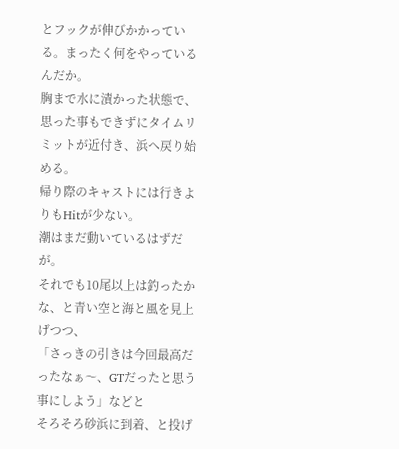とフックが伸びかかっている。まったく何をやっているんだか。
胸まで水に漬かった状態で、思った事もできずにタイムリミットが近付き、浜へ戻り始める。
帰り際のキャストには行きよりもHitが少ない。
潮はまだ動いているはずだが。
それでも10尾以上は釣ったかな、と青い空と海と風を見上げつつ、
「さっきの引きは今回最高だったなぁ〜、GTだったと思う事にしよう」などと
そろそろ砂浜に到着、と投げ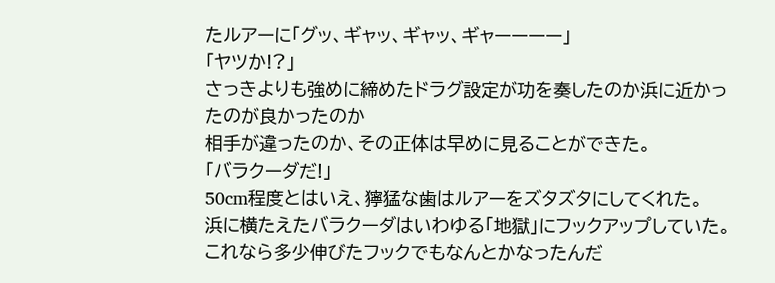たルアーに「グッ、ギャッ、ギャッ、ギャーーーー」
「ヤツか!?」
さっきよりも強めに締めたドラグ設定が功を奏したのか浜に近かったのが良かったのか
相手が違ったのか、その正体は早めに見ることができた。
「バラクーダだ!」
50cm程度とはいえ、獰猛な歯はルアーをズタズタにしてくれた。
浜に横たえたバラクーダはいわゆる「地獄」にフックアップしていた。
これなら多少伸びたフックでもなんとかなったんだ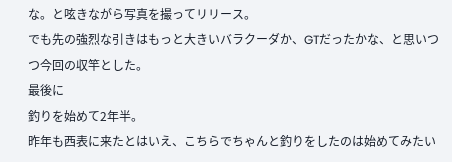な。と呟きながら写真を撮ってリリース。
でも先の強烈な引きはもっと大きいバラクーダか、GTだったかな、と思いつつ今回の収竿とした。
最後に
釣りを始めて2年半。
昨年も西表に来たとはいえ、こちらでちゃんと釣りをしたのは始めてみたい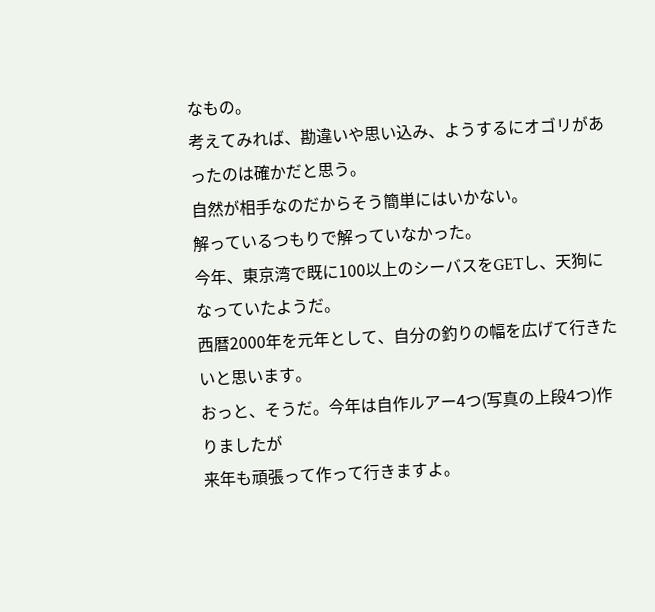なもの。
考えてみれば、勘違いや思い込み、ようするにオゴリがあったのは確かだと思う。
自然が相手なのだからそう簡単にはいかない。
解っているつもりで解っていなかった。
今年、東京湾で既に100以上のシーバスをGETし、天狗になっていたようだ。
西暦2000年を元年として、自分の釣りの幅を広げて行きたいと思います。
おっと、そうだ。今年は自作ルアー4つ(写真の上段4つ)作りましたが
来年も頑張って作って行きますよ。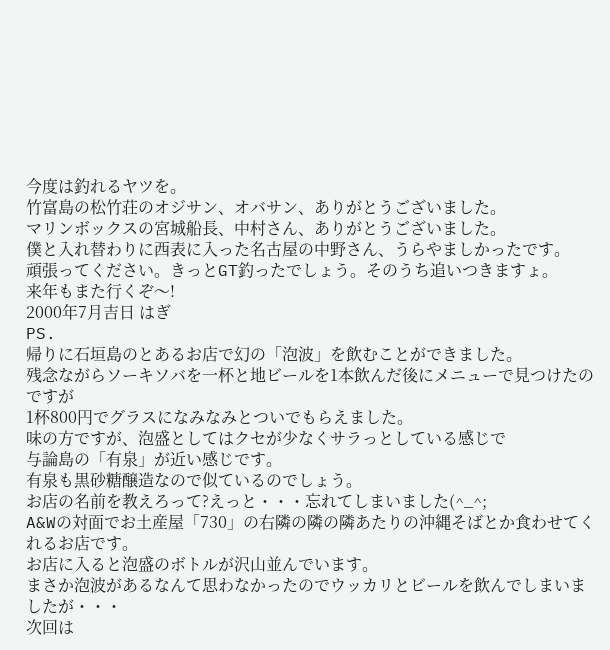今度は釣れるヤツを。
竹富島の松竹荘のオジサン、オバサン、ありがとうございました。
マリンボックスの宮城船長、中村さん、ありがとうございました。
僕と入れ替わりに西表に入った名古屋の中野さん、うらやましかったです。
頑張ってください。きっとGT釣ったでしょう。そのうち追いつきますょ。
来年もまた行くぞ〜!
2000年7月吉日 はぎ
PS.
帰りに石垣島のとあるお店で幻の「泡波」を飲むことができました。
残念ながらソーキソバを一杯と地ビールを1本飲んだ後にメニューで見つけたのですが
1杯800円でグラスになみなみとついでもらえました。
味の方ですが、泡盛としてはクセが少なくサラっとしている感じで
与論島の「有泉」が近い感じです。
有泉も黒砂糖醸造なので似ているのでしょう。
お店の名前を教えろって?えっと・・・忘れてしまいました(^_^;
A&Wの対面でお土産屋「730」の右隣の隣の隣あたりの沖縄そばとか食わせてくれるお店です。
お店に入ると泡盛のボトルが沢山並んでいます。
まさか泡波があるなんて思わなかったのでウッカリとビールを飲んでしまいましたが・・・
次回は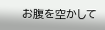お腹を空かして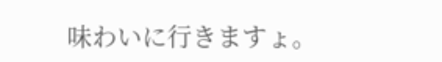味わいに行きますょ。